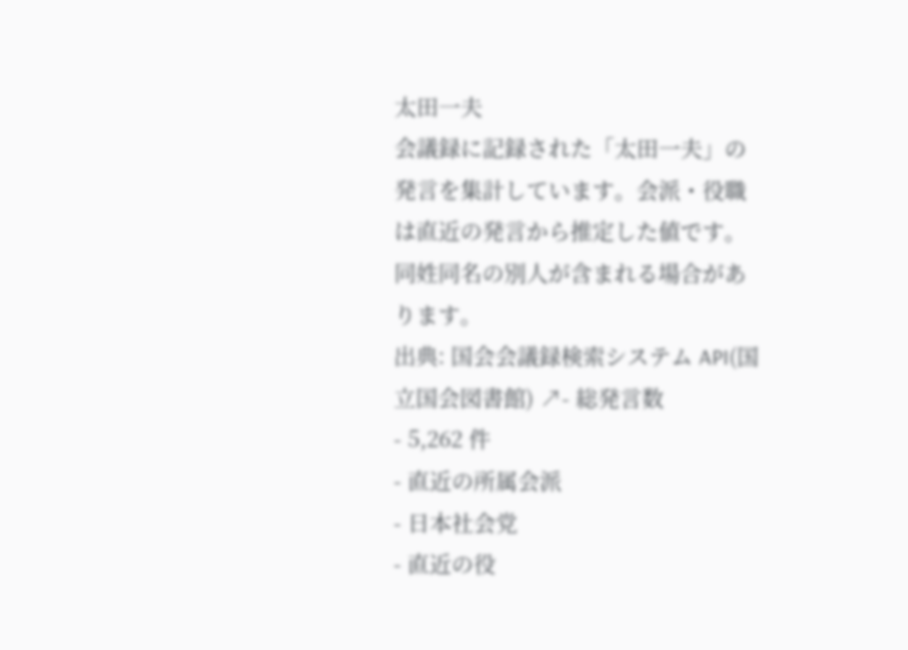太田一夫
会議録に記録された「太田一夫」の発言を集計しています。会派・役職は直近の発言から推定した値です。同姓同名の別人が含まれる場合があります。
出典: 国会会議録検索システム API(国立国会図書館) ↗- 総発言数
- 5,262 件
- 直近の所属会派
- 日本社会党
- 直近の役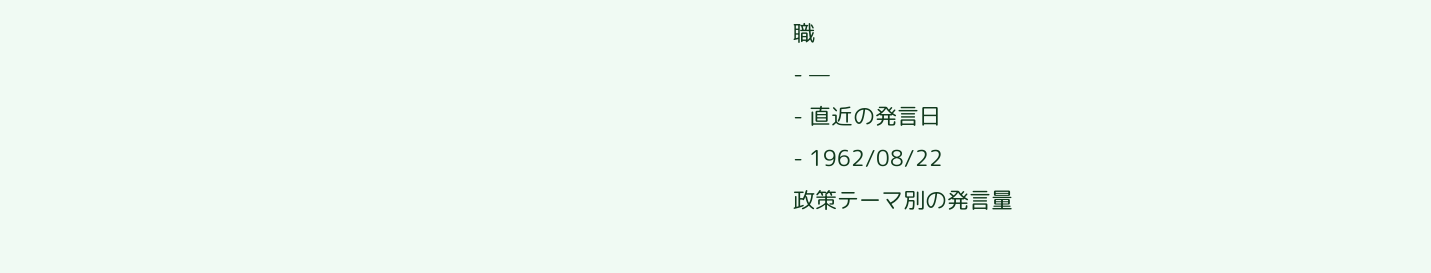職
- —
- 直近の発言日
- 1962/08/22
政策テーマ別の発言量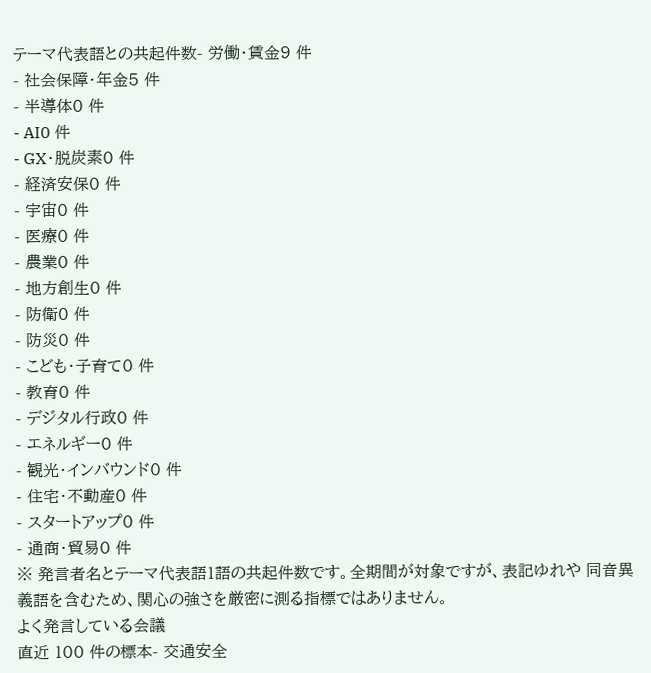テーマ代表語との共起件数- 労働・賃金9 件
- 社会保障・年金5 件
- 半導体0 件
- AI0 件
- GX・脱炭素0 件
- 経済安保0 件
- 宇宙0 件
- 医療0 件
- 農業0 件
- 地方創生0 件
- 防衛0 件
- 防災0 件
- こども・子育て0 件
- 教育0 件
- デジタル行政0 件
- エネルギー0 件
- 観光・インバウンド0 件
- 住宅・不動産0 件
- スタートアップ0 件
- 通商・貿易0 件
※ 発言者名とテーマ代表語1語の共起件数です。全期間が対象ですが、表記ゆれや 同音異義語を含むため、関心の強さを厳密に測る指標ではありません。
よく発言している会議
直近 100 件の標本- 交通安全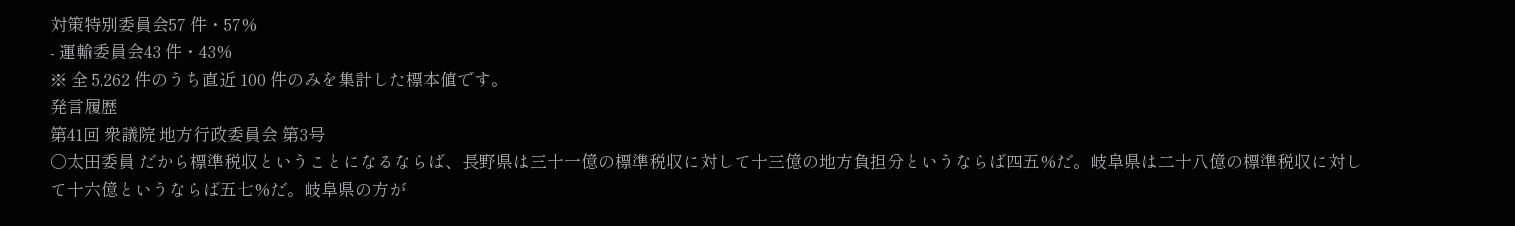対策特別委員会57 件・57%
- 運輸委員会43 件・43%
※ 全 5,262 件のうち直近 100 件のみを集計した標本値です。
発言履歴
第41回 衆議院 地方行政委員会 第3号
○太田委員 だから標準税収ということになるならば、長野県は三十一億の標準税収に対して十三億の地方負担分というならば四五%だ。岐阜県は二十八億の標準税収に対して十六億というならば五七%だ。岐阜県の方が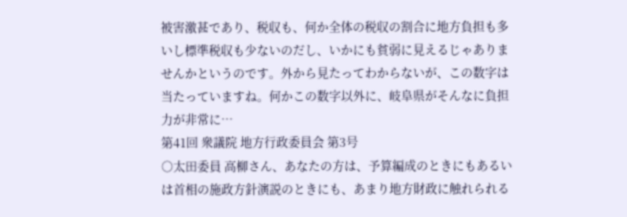被害激甚であり、税収も、何か全体の税収の割合に地方負担も多いし標準税収も少ないのだし、いかにも貧弱に見えるじゃありませんかというのです。外から見たってわからないが、この数字は当たっていますね。何かこの数字以外に、岐阜県がそんなに負担力が非常に…
第41回 衆議院 地方行政委員会 第3号
○太田委員 高柳さん、あなたの方は、予算編成のときにもあるいは首相の施政方針演説のときにも、あまり地方財政に触れられる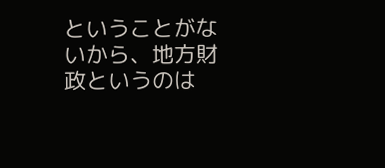ということがないから、地方財政というのは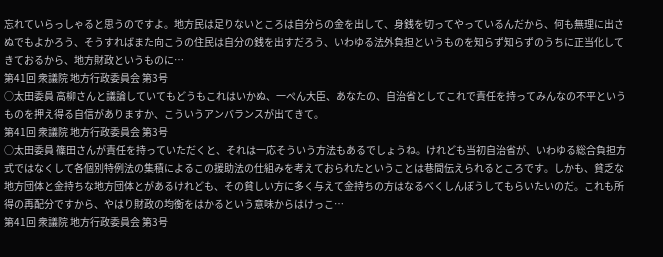忘れていらっしゃると思うのですよ。地方民は足りないところは自分らの金を出して、身銭を切ってやっているんだから、何も無理に出さぬでもよかろう、そうすればまた向こうの住民は自分の銭を出すだろう、いわゆる法外負担というものを知らず知らずのうちに正当化してきておるから、地方財政というものに…
第41回 衆議院 地方行政委員会 第3号
○太田委員 高柳さんと議論していてもどうもこれはいかぬ、一ぺん大臣、あなたの、自治省としてこれで責任を持ってみんなの不平というものを押え得る自信がありますか、こういうアンバランスが出てきて。
第41回 衆議院 地方行政委員会 第3号
○太田委員 篠田さんが責任を持っていただくと、それは一応そういう方法もあるでしょうね。けれども当初自治省が、いわゆる総合負担方式ではなくして各個別特例法の集積によるこの援助法の仕組みを考えておられたということは巷間伝えられるところです。しかも、貧乏な地方団体と金持ちな地方団体とがあるけれども、その貧しい方に多く与えて金持ちの方はなるべくしんぼうしてもらいたいのだ。これも所得の再配分ですから、やはり財政の均衡をはかるという意味からはけっこ…
第41回 衆議院 地方行政委員会 第3号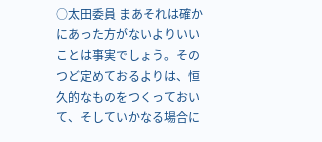○太田委員 まあそれは確かにあった方がないよりいいことは事実でしょう。そのつど定めておるよりは、恒久的なものをつくっておいて、そしていかなる場合に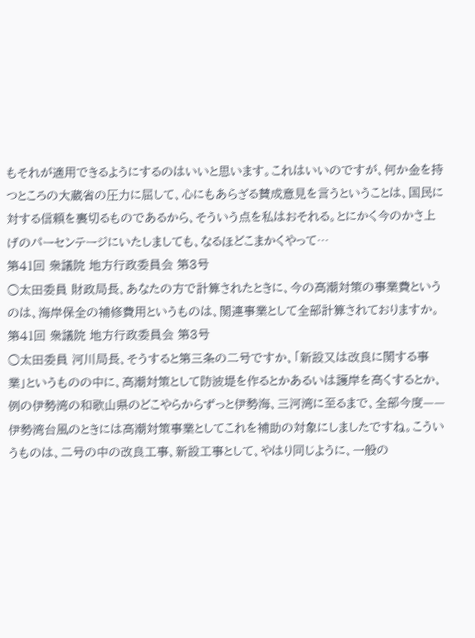もそれが適用できるようにするのはいいと思います。これはいいのですが、何か金を持つところの大蔵省の圧力に屈して、心にもあらざる賛成意見を言うということは、国民に対する信頼を裏切るものであるから、そういう点を私はおそれる。とにかく今のかさ上げのパーセンテージにいたしましても、なるほどこまかくやって…
第41回 衆議院 地方行政委員会 第3号
○太田委員 財政局長、あなたの方で計算されたときに、今の高潮対策の事業費というのは、海岸保全の補修費用というものは、関連事業として全部計算されておりますか。
第41回 衆議院 地方行政委員会 第3号
○太田委員 河川局長、そうすると第三条の二号ですか、「新設又は改良に関する事業」というものの中に、高潮対策として防波堤を作るとかあるいは護岸を高くするとか、例の伊勢湾の和歌山県のどこやらからずっと伊勢海、三河湾に至るまで、全部今度——伊勢湾台風のときには高潮対策事業としてこれを補助の対象にしましたですね。こういうものは、二号の中の改良工事、新設工事として、やはり同じように、一般の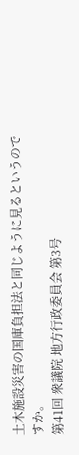土木施設災害の国庫負担法と同じように見るというのですか。
第41回 衆議院 地方行政委員会 第3号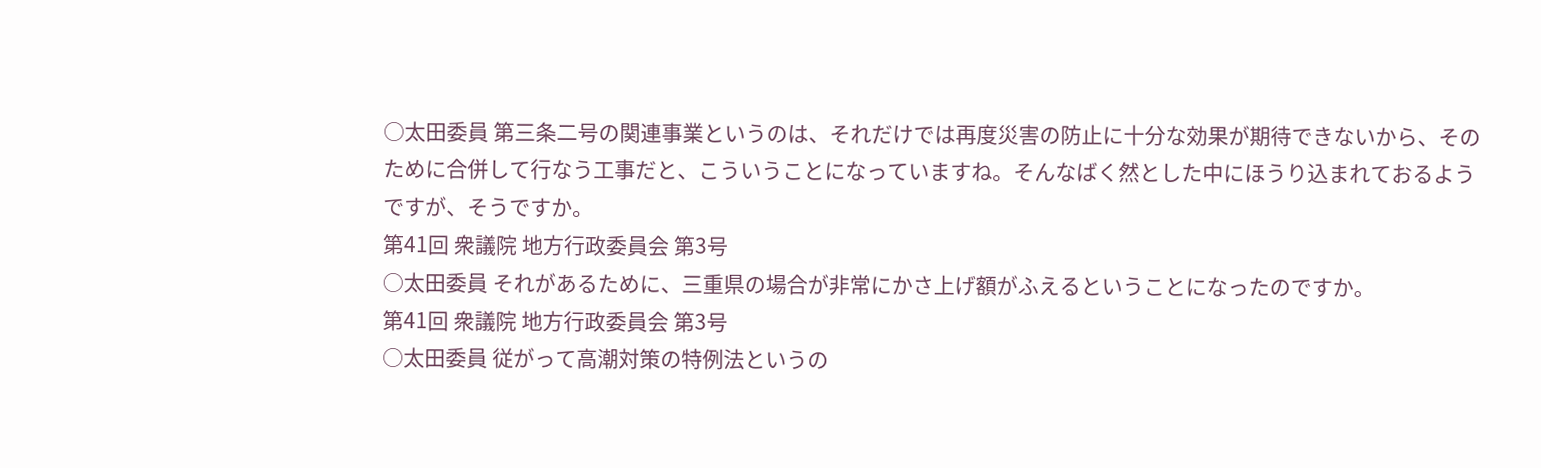○太田委員 第三条二号の関連事業というのは、それだけでは再度災害の防止に十分な効果が期待できないから、そのために合併して行なう工事だと、こういうことになっていますね。そんなばく然とした中にほうり込まれておるようですが、そうですか。
第41回 衆議院 地方行政委員会 第3号
○太田委員 それがあるために、三重県の場合が非常にかさ上げ額がふえるということになったのですか。
第41回 衆議院 地方行政委員会 第3号
○太田委員 従がって高潮対策の特例法というの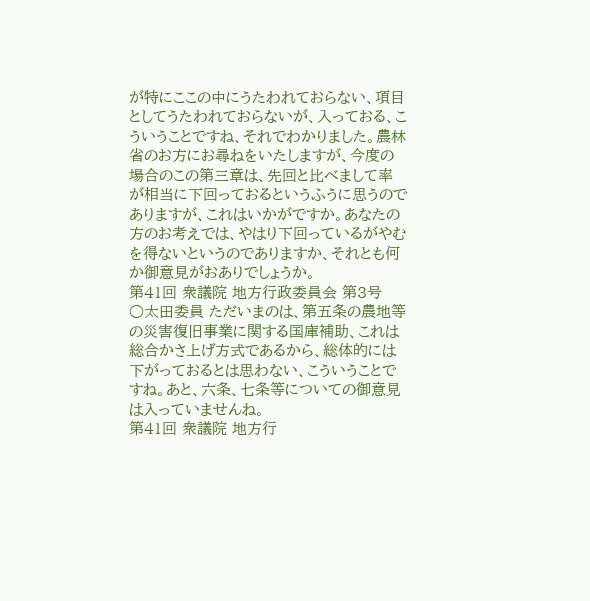が特にここの中にうたわれておらない、項目としてうたわれておらないが、入っておる、こういうことですね、それでわかりました。農林省のお方にお尋ねをいたしますが、今度の場合のこの第三章は、先回と比べまして率が相当に下回っておるというふうに思うのでありますが、これはいかがですか。あなたの方のお考えでは、やはり下回っているがやむを得ないというのでありますか、それとも何か御意見がおありでしょうか。
第41回 衆議院 地方行政委員会 第3号
○太田委員 ただいまのは、第五条の農地等の災害復旧事業に関する国庫補助、これは総合かさ上げ方式であるから、総体的には下がっておるとは思わない、こういうことですね。あと、六条、七条等についての御意見は入っていませんね。
第41回 衆議院 地方行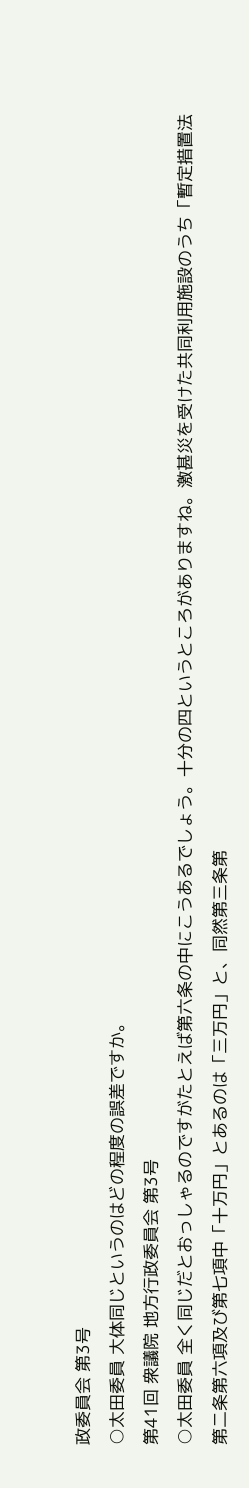政委員会 第3号
○太田委員 大体同じというのはどの程度の誤差ですか。
第41回 衆議院 地方行政委員会 第3号
○太田委員 全く同じだとおっしゃるのですがたとえば第六条の中にこうあるでしょう。十分の四というところがありますね。激甚災を受けた共同利用施設のうち「暫定措置法第二条第六項及び第七項中「十万円」とあるのは「三万円」と、同然第三条第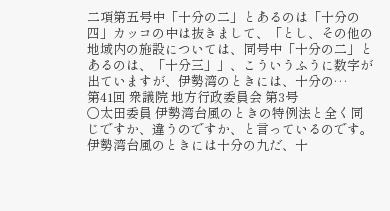二項第五号中「十分の二」とあるのは「十分の四」カッコの中は抜きまして、「とし、その他の地域内の施設については、同号中「十分の二」とあるのは、「十分三」」、こういうふうに数字が出ていますが、伊勢湾のときには、十分の…
第41回 衆議院 地方行政委員会 第3号
○太田委員 伊勢湾台風のときの特例法と全く同じですか、違うのですか、と言っているのです。伊勢湾台風のときには十分の九だ、十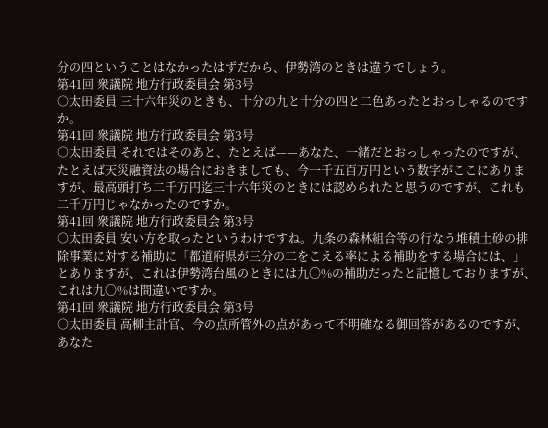分の四ということはなかったはずだから、伊勢湾のときは違うでしょう。
第41回 衆議院 地方行政委員会 第3号
○太田委員 三十六年災のときも、十分の九と十分の四と二色あったとおっしゃるのですか。
第41回 衆議院 地方行政委員会 第3号
○太田委員 それではそのあと、たとえば——あなた、一緒だとおっしゃったのですが、たとえば天災融資法の場合におきましても、今一千五百万円という数字がここにありますが、最高頭打ち二千万円迄三十六年災のときには認められたと思うのですが、これも二千万円じゃなかったのですか。
第41回 衆議院 地方行政委員会 第3号
○太田委員 安い方を取ったというわけですね。九条の森林組合等の行なう堆積土砂の排除事業に対する補助に「都道府県が三分の二をこえる率による補助をする場合には、」 とありますが、これは伊勢湾台風のときには九〇%の補助だったと記憶しておりますが、これは九〇%は間違いですか。
第41回 衆議院 地方行政委員会 第3号
○太田委員 高柳主計官、今の点所管外の点があって不明確なる御回答があるのですが、あなた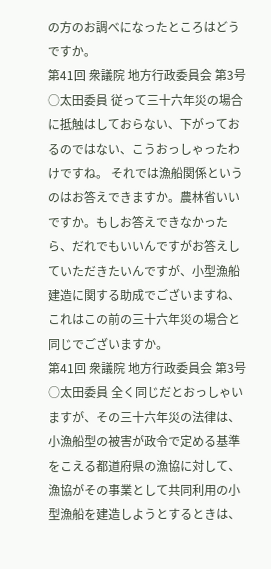の方のお調べになったところはどうですか。
第41回 衆議院 地方行政委員会 第3号
○太田委員 従って三十六年災の場合に抵触はしておらない、下がっておるのではない、こうおっしゃったわけですね。 それでは漁船関係というのはお答えできますか。農林省いいですか。もしお答えできなかったら、だれでもいいんですがお答えしていただきたいんですが、小型漁船建造に関する助成でございますね、これはこの前の三十六年災の場合と同じでございますか。
第41回 衆議院 地方行政委員会 第3号
○太田委員 全く同じだとおっしゃいますが、その三十六年災の法律は、小漁船型の被害が政令で定める基準をこえる都道府県の漁協に対して、漁協がその事業として共同利用の小型漁船を建造しようとするときは、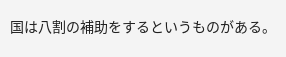国は八割の補助をするというものがある。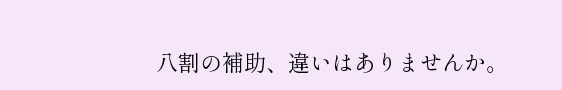八割の補助、違いはありませんか。